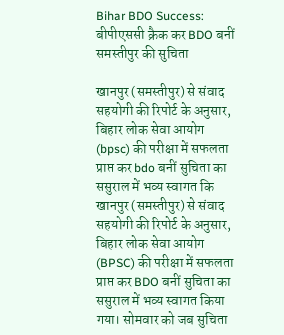Bihar BDO Success: बीपीएससी क्रैक कर BDO बनीं समस्तीपुर की सुचिता

खानपुर (समस्तीपुर) से संवाद सहयोगी की रिपोर्ट के अनुसार, बिहार लोक सेवा आयोग (bpsc) की परीक्षा में सफलता प्राप्त कर bdo बनीं सुचिता का ससुराल में भव्य स्वागत कि
खानपुर (समस्तीपुर) से संवाद सहयोगी की रिपोर्ट के अनुसार, बिहार लोक सेवा आयोग (BPSC) की परीक्षा में सफलता प्राप्त कर BDO बनीं सुचिता का ससुराल में भव्य स्वागत किया गया। सोमवार को जब सुचिता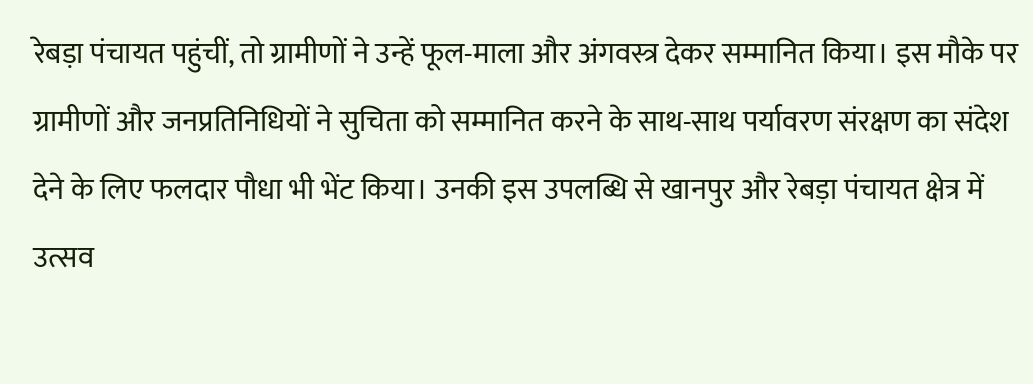रेबड़ा पंचायत पहुंचीं, तो ग्रामीणों ने उन्हें फूल-माला और अंगवस्त्र देकर सम्मानित किया। इस मौके पर ग्रामीणों और जनप्रतिनिधियों ने सुचिता को सम्मानित करने के साथ-साथ पर्यावरण संरक्षण का संदेश देने के लिए फलदार पौधा भी भेंट किया। उनकी इस उपलब्धि से खानपुर और रेबड़ा पंचायत क्षेत्र में उत्सव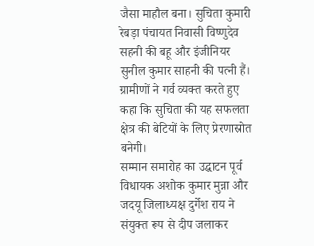जैसा माहौल बना। सुचिता कुमारी रेबड़ा पंचायत निवासी विष्णुदेव सहनी की बहू और इंजीनियर सुनील कुमार साहनी की पत्नी हैं। ग्रामीणों ने गर्व व्यक्त करते हुए कहा कि सुचिता की यह सफलता क्षेत्र की बेटियों के लिए प्रेरणास्रोत बनेगी।
सम्मान समारोह का उद्घाटन पूर्व विधायक अशोक कुमार मुन्ना और जदयू जिलाध्यक्ष दुर्गेश राय ने संयुक्त रूप से दीप जलाकर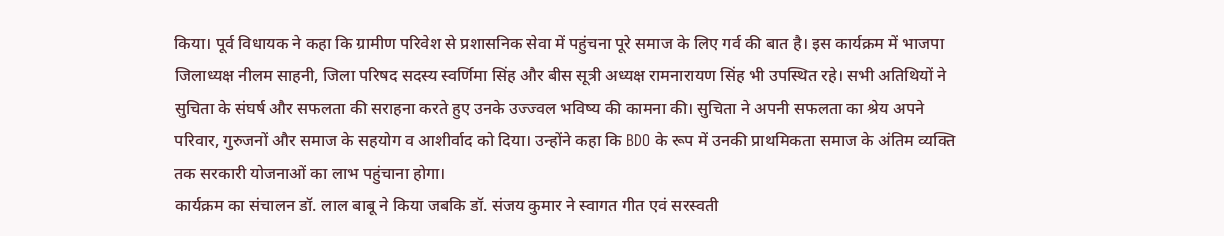किया। पूर्व विधायक ने कहा कि ग्रामीण परिवेश से प्रशासनिक सेवा में पहुंचना पूरे समाज के लिए गर्व की बात है। इस कार्यक्रम में भाजपा जिलाध्यक्ष नीलम साहनी, जिला परिषद सदस्य स्वर्णिमा सिंह और बीस सूत्री अध्यक्ष रामनारायण सिंह भी उपस्थित रहे। सभी अतिथियों ने सुचिता के संघर्ष और सफलता की सराहना करते हुए उनके उज्ज्वल भविष्य की कामना की। सुचिता ने अपनी सफलता का श्रेय अपने परिवार, गुरुजनों और समाज के सहयोग व आशीर्वाद को दिया। उन्होंने कहा कि BDO के रूप में उनकी प्राथमिकता समाज के अंतिम व्यक्ति तक सरकारी योजनाओं का लाभ पहुंचाना होगा।
कार्यक्रम का संचालन डॉ. लाल बाबू ने किया जबकि डॉ. संजय कुमार ने स्वागत गीत एवं सरस्वती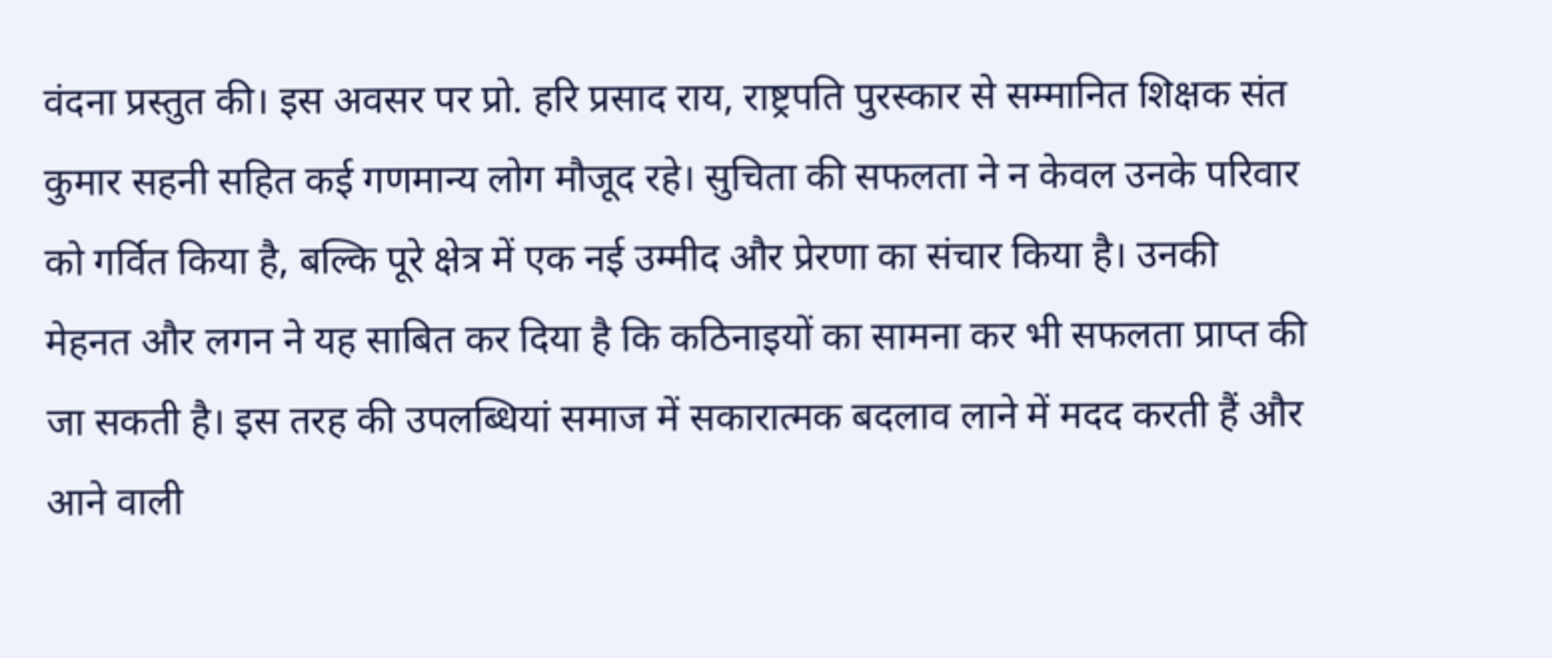वंदना प्रस्तुत की। इस अवसर पर प्रो. हरि प्रसाद राय, राष्ट्रपति पुरस्कार से सम्मानित शिक्षक संत कुमार सहनी सहित कई गणमान्य लोग मौजूद रहे। सुचिता की सफलता ने न केवल उनके परिवार को गर्वित किया है, बल्कि पूरे क्षेत्र में एक नई उम्मीद और प्रेरणा का संचार किया है। उनकी मेहनत और लगन ने यह साबित कर दिया है कि कठिनाइयों का सामना कर भी सफलता प्राप्त की जा सकती है। इस तरह की उपलब्धियां समाज में सकारात्मक बदलाव लाने में मदद करती हैं और आने वाली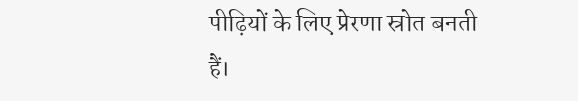पीढ़ियों के लिए प्रेरणा स्रोत बनती हैं।